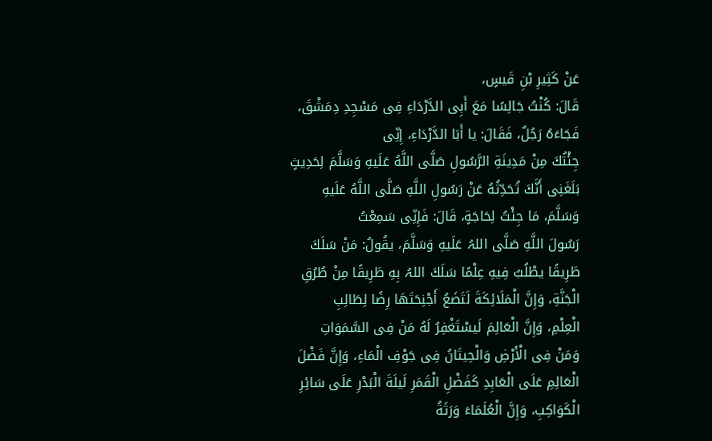عَنْ كَثِیرِ بْنِ قَیسٍ،
قَالَ: كُنْتُ جَالِسًا مَعَ أَبِی الدَّرْدَاءِ فِی مَسْجِدِ دِمَشْقَ،
فَجَاءَهُ رَجُلٌ، فَقَالَ: یا أَبَا الدَّرْدَاءِ، إِنِّی
جِئْتُكَ مِنْ مَدِینَةِ الرَّسُولِ صَلَّى اللَّهُ عَلَیهِ وَسَلَّمَ لِحَدِیثٍ
بَلَغَنِی أَنَّكَ تُحَدِّثُهُ عَنْ رَسُولِ اللَّهِ صَلَّى اللَّهُ عَلَیهِ
وَسَلَّمَ، مَا جِئْتُ لِحَاجَةٍ، قَالَ: فَإِنِّی سَمِعْتُ
رَسُولَ اللَّهِ صَلَّى اللہُ عَلَیهِ وَسَلَّمَ، یقُولُ: مَنْ سَلَكَ
طَرِیقًا یطْلُبُ فِیهِ عِلْمًا سَلَكَ اللہُ بِهِ طَرِیقًا مِنْ طُرُقِ
الْجَنَّةِ، وَإِنَّ الْمَلَائِكَةَ لَتَضَعُ أَجْنِحَتَهَا رِضًا لِطَالِبِ
الْعِلْمِ، وَإِنَّ الْعَالِمَ لَیسْتَغْفِرُ لَهُ مَنْ فِی السَّمَوَاتِ
وَمَنْ فِی الْأَرْضِ وَالْحِیتَانُ فِی جَوْفِ الْمَاءِ، وَإِنَّ فَضْلَ
الْعَالِمِ عَلَى الْعَابِدِ كَفَضْلِ الْقَمَرِ لَیلَةَ الْبَدْرِ عَلَى سَائِرِ
الْكَوَاكِبِ، وَإِنَّ الْعُلَمَاءَ وَرَثَةُ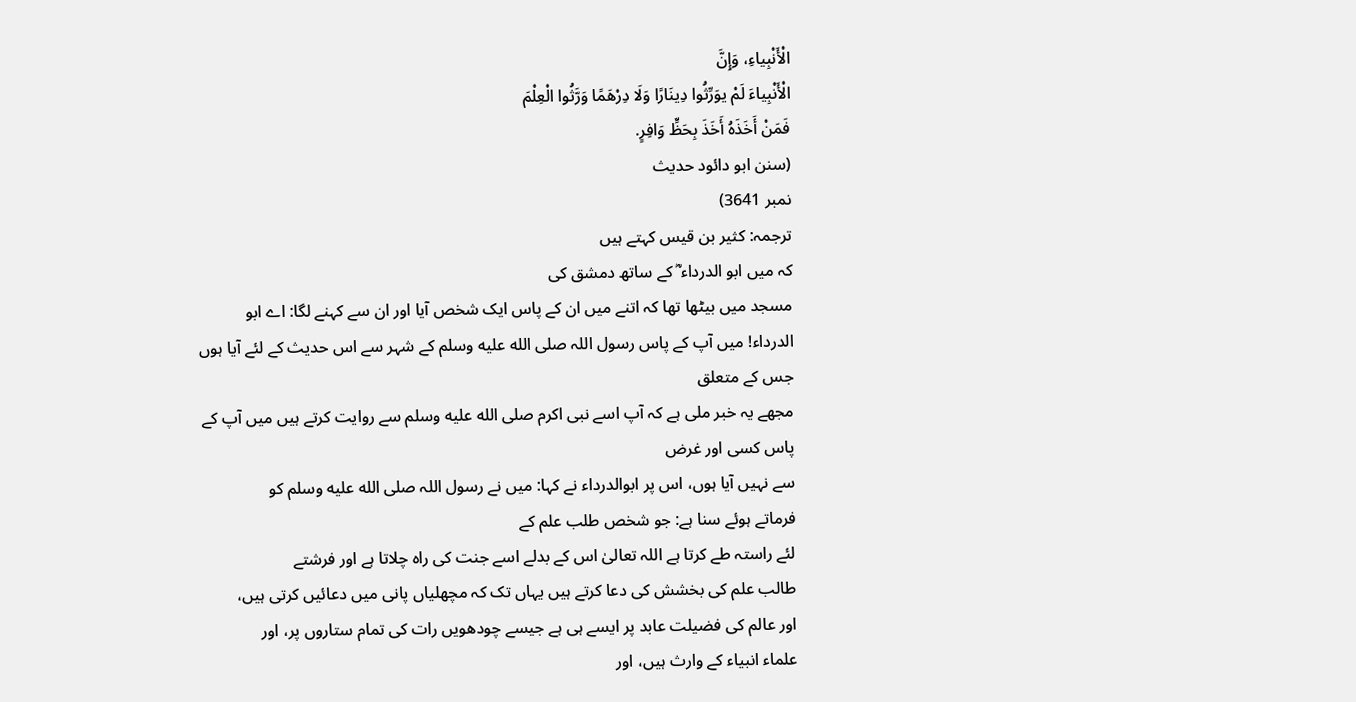الْأَنْبِیاءِ، وَإِنَّ
الْأَنْبِیاءَ لَمْ یوَرِّثُوا دِینَارًا وَلَا دِرْهَمًا وَرَّثُوا الْعِلْمَ
فَمَنْ أَخَذَهُ أَخَذَ بِحَظٍّ وَافِرٍ.
(سنن ابو دائود حدیث
نمبر 3641)
ترجمہ: کثیر بن قیس کہتے ہیں
کہ میں ابو الدرداء ؓ کے ساتھ دمشق کی
مسجد میں بیٹھا تھا کہ اتنے میں ان کے پاس ایک شخص آیا اور ان سے کہنے لگا: اے ابو
الدرداء! میں آپ کے پاس رسول اللہ صلى الله عليه وسلم کے شہر سے اس حدیث کے لئے آیا ہوں جس کے متعلق
مجھے یہ خبر ملی ہے کہ آپ اسے نبی اکرم صلى الله عليه وسلم سے روایت کرتے ہیں میں آپ کے پاس کسی اور غرض
سے نہیں آیا ہوں، اس پر ابوالدرداء نے کہا: میں نے رسول اللہ صلى الله عليه وسلم کو
فرماتے ہوئے سنا ہے: جو شخص طلب علم کے
لئے راستہ طے کرتا ہے اللہ تعالیٰ اس کے بدلے اسے جنت کی راہ چلاتا ہے اور فرشتے
طالب علم کی بخشش کی دعا کرتے ہیں یہاں تک کہ مچھلیاں پانی میں دعائیں کرتی ہیں،
اور عالم کی فضیلت عابد پر ایسے ہی ہے جیسے چودھویں رات کی تمام ستاروں پر، اور
علماء انبیاء کے وارث ہیں، اور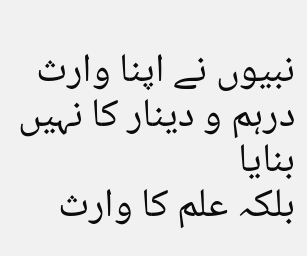نبیوں نے اپنا وارث درہم و دینار کا نہیں بنایا
بلکہ علم کا وارث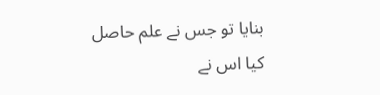بنایا تو جس نے علم حاصل کیا اس نے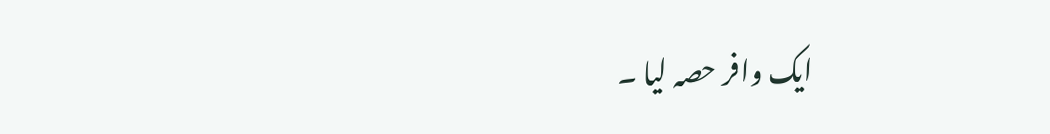ایک وافر حصہ لیا ۔